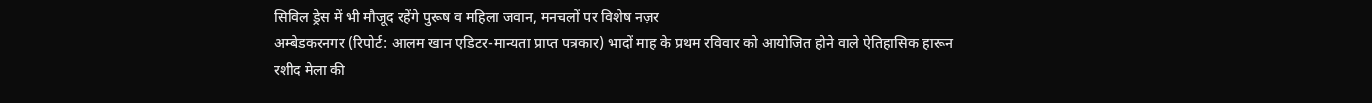सिविल ड्रेस में भी मौजूद रहेंगे पुरूष व महिला जवान, मनचलों पर विशेष नज़र
अम्बेडकरनगर (रिपोर्ट: आलम खान एडिटर-मान्यता प्राप्त पत्रकार) भादों माह के प्रथम रविवार को आयोजित होने वाले ऐतिहासिक हारून रशीद मेला की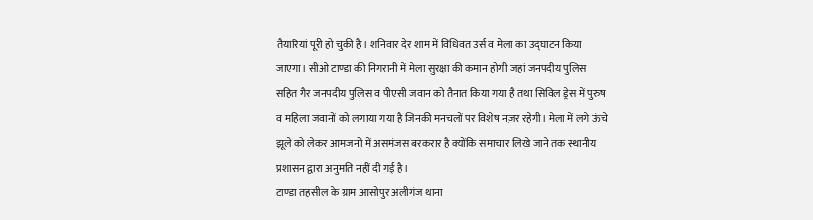तैयारियां पूरी हो चुकी है। शनिवार देर शाम में विधिवत उर्स व मेला का उद्घाटन किया जाएगा। सीओ टाण्डा की निगरानी में मेला सुरक्षा की कमान होगी जहां जनपदीय पुलिस सहित गैर जनपदीय पुलिस व पीएसी जवान को तैनात किया गया है तथा सिविल ड्रेस में पुरुष व महिला जवानों को लगाया गया है जिनकी मनचलों पर विशेष नज़र रहेगी। मेला में लगे ऊंचे झूले को लेकर आमजनो में असमंजस बरकरार है क्योंकि समाचार लिखे जाने तक स्थानीय प्रशासन द्वारा अनुमति नहीं दी गई है।
टाण्डा तहसील के ग्राम आसोपुर अलीगंज थाना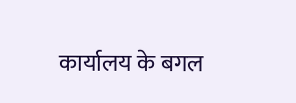कार्यालय के बगल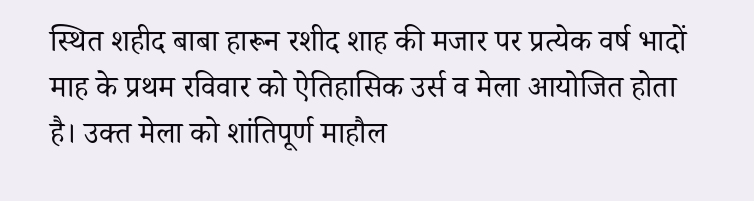स्थित शहीद बाबा हारून रशीद शाह की मजार पर प्रत्येक वर्ष भादों माह के प्रथम रविवार को ऐतिहासिक उर्स व मेला आयोजित होता है। उक्त मेला को शांतिपूर्ण माहौल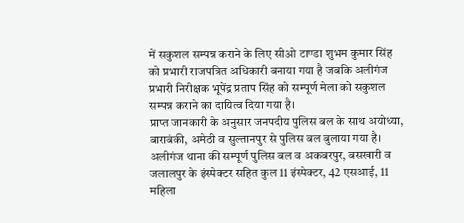में सकुशल सम्पन्न कराने के लिए सीओ टाण्डा शुभम कुमार सिंह को प्रभारी राजपत्रित अधिकारी बनाया गया है जबकि अलीगंज प्रभारी निरीक्षक भूपेंद्र प्रताप सिंह को सम्पूर्ण मेला को सकुशल सम्पन्न कराने का दायित्व दिया गया है।
प्राप्त जानकारी के अनुसार जनपदीय पुलिस बल के साथ अयोध्या, बाराबंकी, अमेठी व सुल्तानपुर से पुलिस बल बुलाया गया है। अलीगंज थाना की सम्पूर्ण पुलिस बल व अकबरपुर, बसखारी व जलालपुर के इंस्पेक्टर सहित कुल 11 इंस्पेक्टर, 42 एसआई, 11 महिला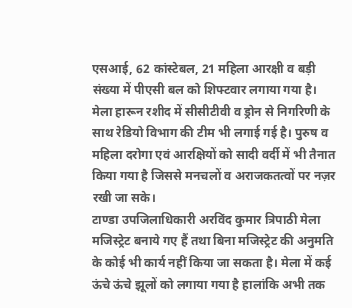एसआई, 62 कांस्टेबल, 21 महिला आरक्षी व बड़ी संख्या में पीएसी बल को शिफ्टवार लगाया गया है।
मेला हारून रशीद में सीसीटीवी व ड्रोन से निगरिणी के साथ रेडियो विभाग की टीम भी लगाई गई है। पुरुष व महिला दरोगा एवं आरक्षियों को सादी वर्दी में भी तैनात किया गया है जिससे मनचलों व अराजकतत्वों पर नज़र रखी जा सके।
टाण्डा उपजिलाधिकारी अरविंद कुमार त्रिपाठी मेला मजिस्ट्रेट बनाये गए हैं तथा बिना मजिस्ट्रेट की अनुमति के कोई भी कार्य नहीं किया जा सकता है। मेला में कई ऊंचे ऊंचे झूलों को लगाया गया है हालांकि अभी तक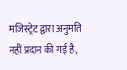मजिस्ट्रेट द्वारा अनुमति नहीं प्रदान की गई है,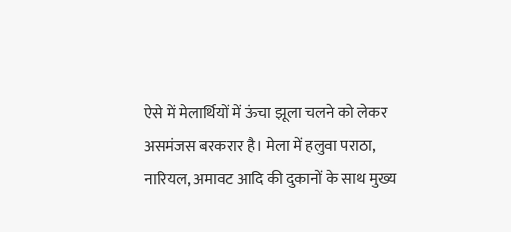ऐसे में मेलार्थियों में ऊंचा झूला चलने को लेकर असमंजस बरकरार है। मेला में हलुवा पराठा, नारियल, अमावट आदि की दुकानों के साथ मुख्य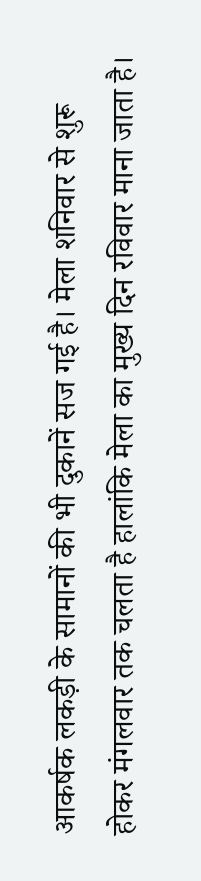आकर्षक लकड़ी के सामानों की भी दुकानें सज गई है। मेला शनिवार से शुरू होकर मंगलवार तक चलता है हालांकि मेला का मुख्य दिन रविवार माना जाता है।